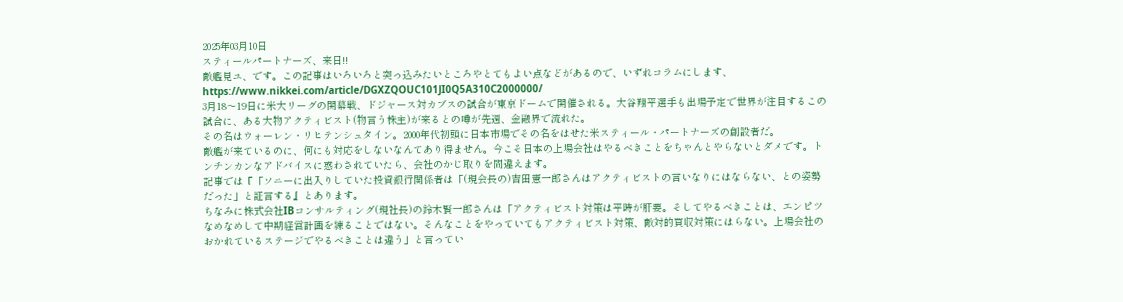2025年03月10日
スティールパートナーズ、来日!!
敵艦見ユ、です。この記事はいろいろと突っ込みたいところやとてもよい点などがあるので、いずれコラムにします、
https://www.nikkei.com/article/DGXZQOUC101JI0Q5A310C2000000/
3月18〜19日に米大リーグの開幕戦、ドジャース対カブスの試合が東京ドームで開催される。大谷翔平選手も出場予定で世界が注目するこの試合に、ある大物アクティビスト(物言う株主)が来るとの噂が先週、金融界で流れた。
その名はウォーレン・リヒテンシュタイン。2000年代初頭に日本市場でその名をはせた米スティール・パートナーズの創設者だ。
敵艦が来ているのに、何にも対応をしないなんてあり得ません。今こそ日本の上場会社はやるべきことをちゃんとやらないとダメです。トンチンカンなアドバイスに惑わされていたら、会社のかじ取りを間違えます。
記事では『「ソニーに出入りしていた投資銀行関係者は「(現会長の)吉田憲一郎さんはアクティビストの言いなりにはならない、との姿勢だった」と証言する』とあります。
ちなみに株式会社IBコンサルティング(現社長)の鈴木賢一郎さんは「アクティビスト対策は平時が肝要。そしてやるべきことは、エンピツなめなめして中期経営計画を練ることではない。そんなことをやっていてもアクティビスト対策、敵対的買収対策にはらない。上場会社のおかれているステージでやるべきことは違う」と言ってい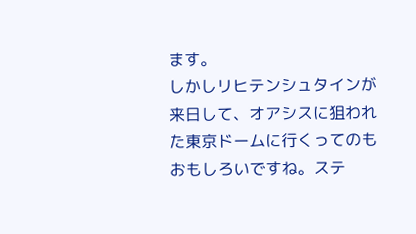ます。
しかしリヒテンシュタインが来日して、オアシスに狙われた東京ドームに行くってのもおもしろいですね。ステ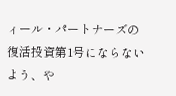ィール・パートナーズの復活投資第1号にならないよう、や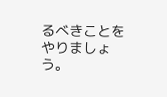るべきことをやりましょう。